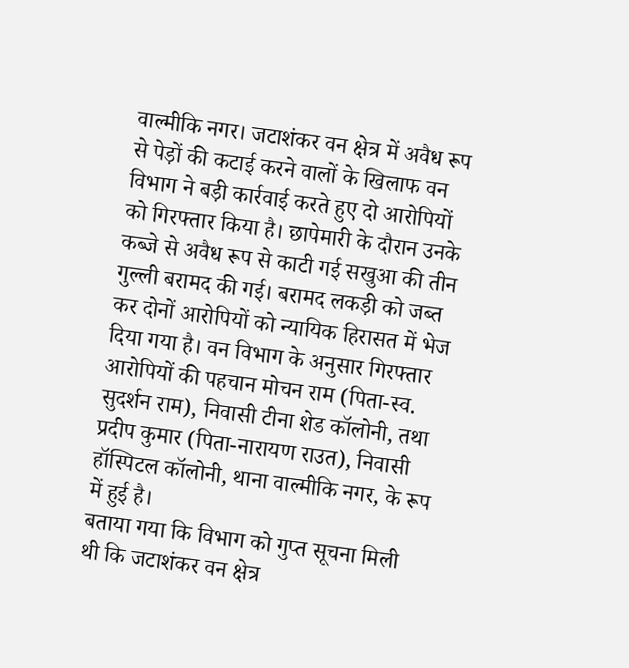वाल्मीकि नगर। जटाशंकर वन क्षेत्र में अवैध रूप से पेड़ों की कटाई करने वालों के खिलाफ वन विभाग ने बड़ी कार्रवाई करते हुए दो आरोपियों को गिरफ्तार किया है। छापेमारी के दौरान उनके कब्जे से अवैध रूप से काटी गई सखुआ की तीन गुल्ली बरामद की गई। बरामद लकड़ी को जब्त कर दोनों आरोपियों को न्यायिक हिरासत में भेज दिया गया है। वन विभाग के अनुसार गिरफ्तार आरोपियों की पहचान मोचन राम (पिता-स्व. सुदर्शन राम), निवासी टीना शेड कॉलोनी, तथा प्रदीप कुमार (पिता-नारायण राउत), निवासी हॉस्पिटल कॉलोनी, थाना वाल्मीकि नगर, के रूप में हुई है।
बताया गया कि विभाग को गुप्त सूचना मिली थी कि जटाशंकर वन क्षेत्र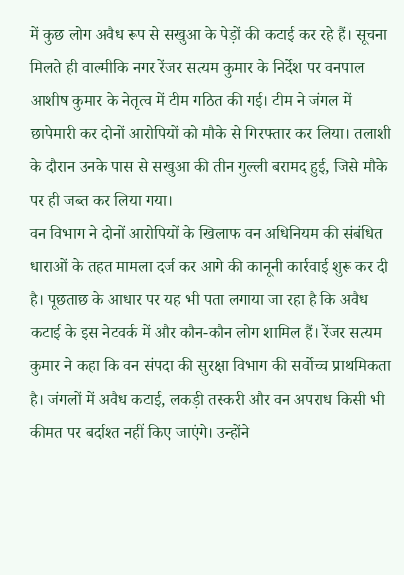में कुछ लोग अवैध रूप से सखुआ के पेड़ों की कटाई कर रहे हैं। सूचना मिलते ही वाल्मीकि नगर रेंजर सत्यम कुमार के निर्देश पर वनपाल आशीष कुमार के नेतृत्व में टीम गठित की गई। टीम ने जंगल में छापेमारी कर दोनों आरोपियों को मौके से गिरफ्तार कर लिया। तलाशी के दौरान उनके पास से सखुआ की तीन गुल्ली बरामद हुई, जिसे मौके पर ही जब्त कर लिया गया।
वन विभाग ने दोनों आरोपियों के खिलाफ वन अधिनियम की संबंधित धाराओं के तहत मामला दर्ज कर आगे की कानूनी कार्रवाई शुरू कर दी है। पूछताछ के आधार पर यह भी पता लगाया जा रहा है कि अवैध कटाई के इस नेटवर्क में और कौन-कौन लोग शामिल हैं। रेंजर सत्यम कुमार ने कहा कि वन संपदा की सुरक्षा विभाग की सर्वोच्च प्राथमिकता है। जंगलों में अवैध कटाई, लकड़ी तस्करी और वन अपराध किसी भी कीमत पर बर्दाश्त नहीं किए जाएंगे। उन्होंने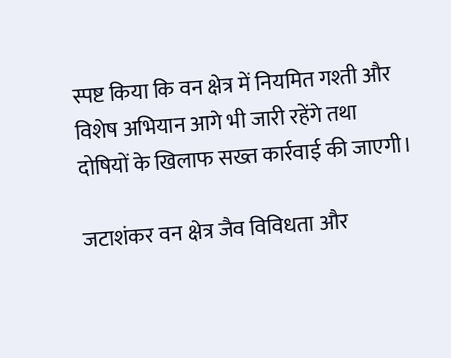स्पष्ट किया कि वन क्षेत्र में नियमित गश्ती और विशेष अभियान आगे भी जारी रहेंगे तथा दोषियों के खिलाफ सख्त कार्रवाई की जाएगी।

जटाशंकर वन क्षेत्र जैव विविधता और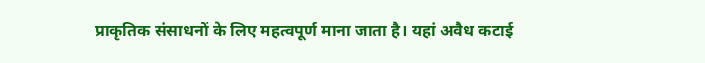प्राकृतिक संसाधनों के लिए महत्वपूर्ण माना जाता है। यहां अवैध कटाई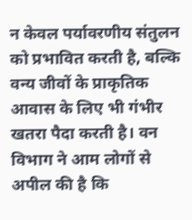न केवल पर्यावरणीय संतुलन को प्रभावित करती है, बल्कि वन्य जीवों के प्राकृतिक आवास के लिए भी गंभीर खतरा पैदा करती है। वन विभाग ने आम लोगों से अपील की है कि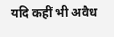यदि कहीं भी अवैध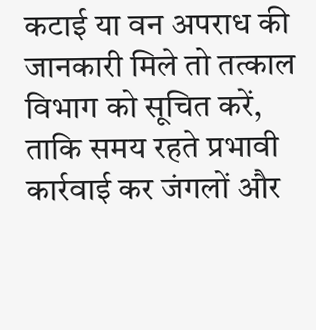कटाई या वन अपराध की जानकारी मिले तो तत्काल विभाग को सूचित करें, ताकि समय रहते प्रभावी कार्रवाई कर जंगलों और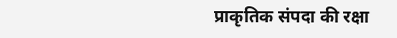प्राकृतिक संपदा की रक्षा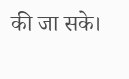की जा सके।